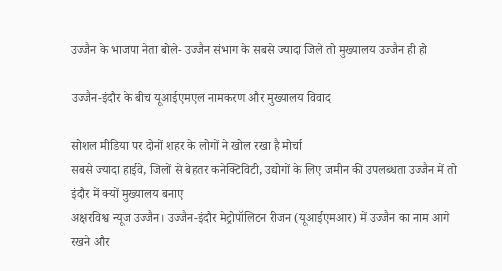उज्जैन के भाजपा नेता बोले- उज्जैन संभाग के सबसे ज्यादा जिले तो मुख्यालय उज्जैन ही हो

उज्जैन-इंदौर के बीच यूआईएमएल नामकरण और मुख्यालय विवाद

सोशल मीडिया पर दोनों शहर के लोगों ने खोल रखा है मोर्चा
सबसे ज्यादा हाईवे, जिलों से बेहतर कनेक्टिविटी, उद्योगों के लिए जमीन की उपलब्धता उज्जैन में तो इंदौर में क्यों मुख्यालय बनाए
अक्षरविश्व न्यूज उज्जैन। उज्जैन-इंदौर मेट्रोपॉलिटन रीजन (यूआईएमआर) में उज्जैन का नाम आगे रखने और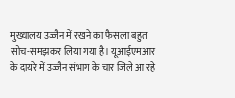मुख्यालय उज्जैन में रखने का फैसला बहुत सोच-समझकर लिया गया है। यूआईएमआर के दायरे में उज्जैन संभाग के चार जिले आ रहे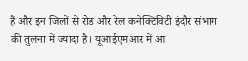हैं और इन जिलों से रोड और रेल कनेक्टिविटी इंदौर संभाग की तुलना में ज्यादा है। यूआईएमआर में आ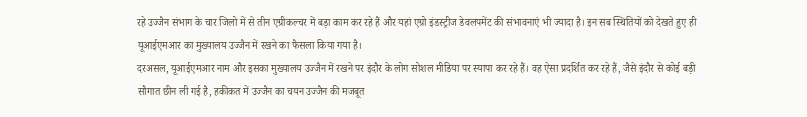रहे उज्जैन संभाग के चार जिलो में से तीन एग्रीकल्चर में बड़ा काम कर रहे हैं और यहां एग्रो इंडस्ट्रीज डेवलपमेंट की संभावनाएं भी ज्यादा है। इन सब स्थितियों को देखते हुए ही यूआईएमआर का मुख्यालय उज्जैन में रखने का फैसला किया गया है।
दरअसल, यूआईएमआर नाम और इसका मुख्यालय उज्जैन में रखने पर इंदौर के लोग सोशल मीडिया पर स्यापा कर रहे हैं। वह ऐसा प्रदर्शित कर रहे हैं, जैसे इंदौर से कोई बड़ी सौगात छीन ली गई है, हकीकत में उज्जैन का चयन उज्जैन की मजबूत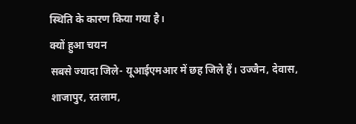स्थिति के कारण किया गया है।
क्यों हुआ चयन
सबसे ज्यादा जिले- यूआईएमआर में छह जिले हैं। उज्जैन, देवास, शाजापुर, रतलाम,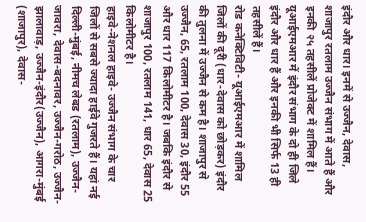इंदौर और धार। इनमें से उज्जैन, देवास, शाजापुर रतलाम उज्जैन संभाग में आते हैं और इनकी २५ तहसीलें प्रोजेक्ट में शामिल हैं। यूआईएमआर में इंदौर संभाग के दो ही जिले इंदौर और धार हैं और इनकी भी सिर्फ 13 ही तहसीलें हैं।
रोड कनेक्टिविटी- यूआईएमआर में शामिल जिलों की दूरी (धार-देवास को छोड़कर) इंदौर की तुलना में उज्जैन से कम है। शाजापुर से उज्जैन, 65, रतलाम 100, देवास 30, इंदौर 55 और धार 117 किलोमीटर है। जबकि इंदौर से शाजापुर 100, रतलाम 141, धार 65, देवास 25 किलोमीटर है।
हाइवे-नेशनल हाइवे- उज्जैन संभाग के चार जिलों से सबसे ज्यादा हाईवे गुजरते हैं। यहां नई दिल्ली-मुंबई, नीमच लेबड (रतलाम), उज्जैन-जावरा, देवास-बदनावर, उज्जैन-गरोठ, उज्जैन-झालावाड़, उज्जैन-इंदौर(उज्जैन), आगरा-मुंबई (शाजापुर), देवास-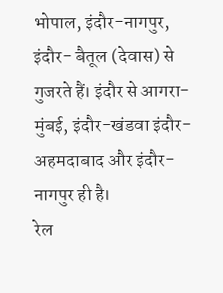भोपाल, इंदौर-नागपुर, इंदौर- बैतूल (देवास) से गुजरते हैं। इंदौर से आगरा-मुंबई, इंदौर-खंडवा इंदौर-अहमदाबाद और इंदौर-नागपुर ही है।
रेल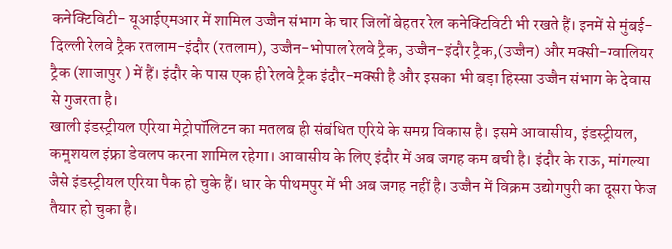कनेक्टिविटी- यूआईएमआर में शामिल उज्जैन संभाग के चार जिलों बेहतर रेल कनेक्टिविटी भी रखते हैं। इनमें से मुंबई-दिल्ली रेलवे ट्रैक रतलाम-इंदौर (रतलाम), उज्जैन-भोपाल रेलवे ट्रैक, उज्जैन-इंदौर ट्रैक,(उज्जैन) और मक्सी-ग्वालियर ट्रैक (शाजापुर ) में हैं। इंदौर के पास एक ही रेलवे ट्रैक इंदौर-मक्सी है और इसका भी बड़ा हिस्सा उज्जैन संभाग के देवास से गुजरता है।
खाली इंडस्ट्रीयल एरिया मेट्रोपॉलिटन का मतलब ही संबंधित एरिये के समग्र विकास है। इसमे आवासीय, इंडस्ट्रीयल, कमॢशयल इंफ्रा डेवलप करना शामिल रहेगा। आवासीय के लिए इंदौर में अब जगह कम बची है। इंदौर के राऊ, मांगल्या जैसे इंडस्ट्रीयल एरिया पैक हो चुके हैं। धार के पीथमपुर में भी अब जगह नहीं है। उज्जैन में विक्रम उद्योगपुरी का दूसरा फेज तैयार हो चुका है।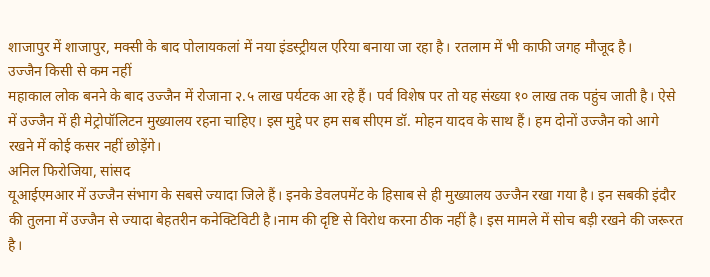शाजापुर में शाजापुर, मक्सी के बाद पोलायकलां में नया इंडस्ट्रीयल एरिया बनाया जा रहा है। रतलाम में भी काफी जगह मौजूद है।
उज्जैन किसी से कम नहीं
महाकाल लोक बनने के बाद उज्जैन में रोजाना २.५ लाख पर्यटक आ रहे हैं। पर्व विशेष पर तो यह संख्या १० लाख तक पहुंच जाती है। ऐसे में उज्जैन में ही मेट्रोपॉलिटन मुख्यालय रहना चाहिए। इस मुद्दे पर हम सब सीएम डॉ. मोहन यादव के साथ हैं। हम दोनों उज्जैन को आगे रखने में कोई कसर नहीं छोड़ेंगे।
अनिल फिरोजिया, सांसद
यूआईएमआर में उज्जैन संभाग के सबसे ज्यादा जिले हैं। इनके डेवलपमेंट के हिसाब से ही मुख्यालय उज्जैन रखा गया है। इन सबकी इंदौर की तुलना में उज्जैन से ज्यादा बेहतरीन कनेक्टिविटी है।नाम की दृष्टि से विरोध करना ठीक नहीं है। इस मामले में सोच बड़ी रखने की जरूरत है।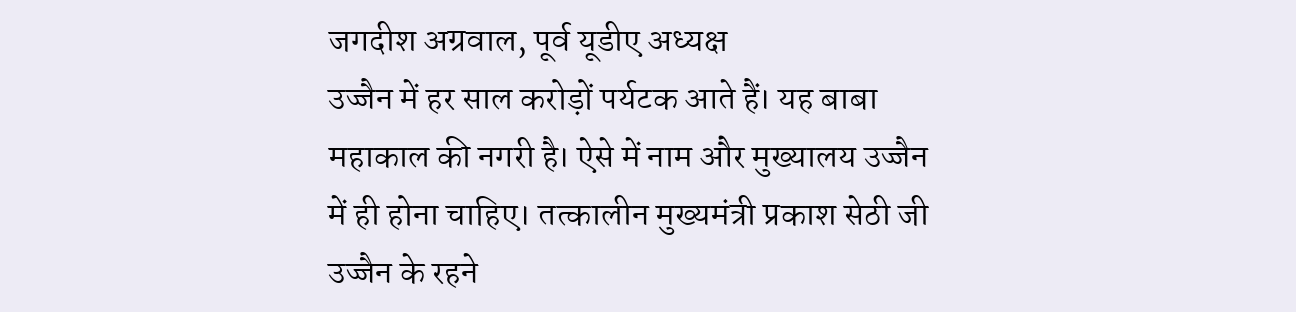जगदीश अग्रवाल, पूर्व यूडीए अध्यक्ष
उज्जैन में हर साल करोड़ों पर्यटक आते हैं। यह बाबा महाकाल की नगरी है। ऐसे में नाम और मुख्यालय उज्जैन में ही होना चाहिए। तत्कालीन मुख्यमंत्री प्रकाश सेठी जी उज्जैन के रहने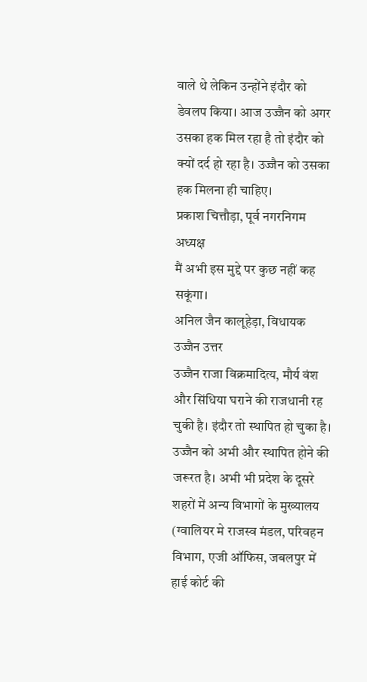वाले थे लेकिन उन्होंने इंदौर को डेवलप किया। आज उज्जैन को अगर उसका हक मिल रहा है तो इंदौर को क्यों दर्द हो रहा है। उज्जैन को उसका हक मिलना ही चाहिए।
प्रकाश चित्तौड़ा, पूर्व नगरनिगम अध्यक्ष
मैं अभी इस मुद्दे पर कुछ नहीं कह सकूंगा।
अनिल जैन कालूहेड़ा, विधायक उज्जैन उत्तर
उज्जैन राजा विक्रमादित्य, मौर्य वंश और सिंधिया घराने की राजधानी रह चुकी है। इंदौर तो स्थापित हो चुका है। उज्जैन को अभी और स्थापित होने की जरूरत है। अभी भी प्रदेश के दूसरे शहरों में अन्य विभागों के मुख्यालय (ग्वालियर मे राजस्व मंडल, परिवहन विभाग, एजी ऑफिस, जबलपुर में हाई कोर्ट की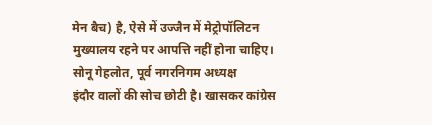मेन बैच) है, ऐसे में उज्जैन में मेट्रोपॉलिटन मुख्यालय रहने पर आपत्ति नहीं होना चाहिए।
सोनू गेहलोत, पूर्व नगरनिगम अध्यक्ष
इंदौर वालों की सोच छोटी है। खासकर कांग्रेस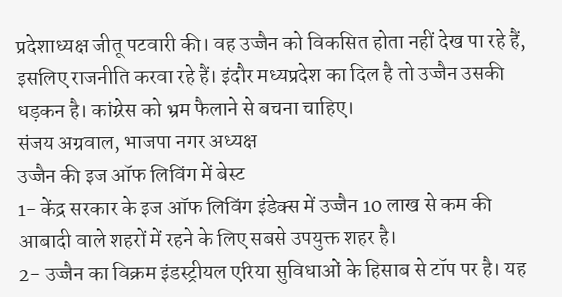प्रदेशाध्यक्ष जीतू पटवारी की। वह उज्जैन को विकसित होता नहीं देख पा रहे हैं, इसलिए राजनीति करवा रहे हैं। इंदौर मध्यप्रदेश का दिल है तो उज्जैन उसकी धड़कन है। कांग्र्रेस को भ्रम फैलाने से बचना चाहिए।
संजय अग्रवाल, भाजपा नगर अध्यक्ष
उज्जैन की इज ऑफ लिविंग में बेस्ट
1- केंद्र सरकार के इज ऑफ लिविंग इंडेक्स में उज्जैन 10 लाख से कम की आबादी वाले शहरों में रहने के लिए सबसे उपयुक्त शहर है।
2- उज्जैन का विक्रम इंडस्ट्रीयल एरिया सुविधाओं के हिसाब से टॉप पर है। यह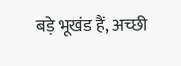बड़े भूखंड हैं, अच्छी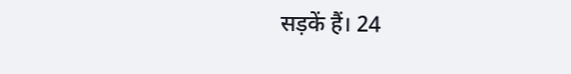सड़कें हैं। 24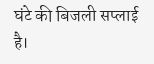घंटे की बिजली सप्लाई है।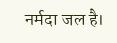नर्मदा जल है।